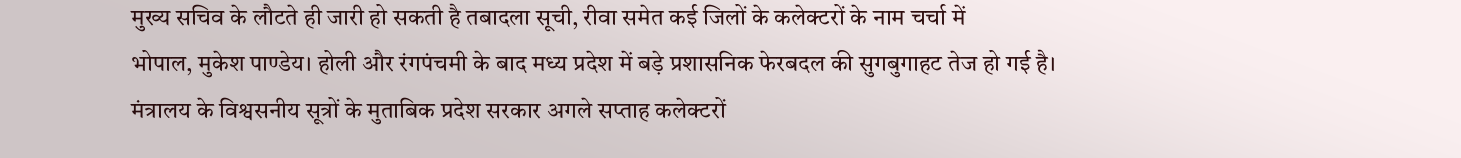मुख्य सचिव के लौटते ही जारी हो सकती है तबादला सूची, रीवा समेत कई जिलों के कलेक्टरों के नाम चर्चा में
भोपाल, मुकेश पाण्डेय। होली और रंगपंचमी के बाद मध्य प्रदेश में बड़े प्रशासनिक फेरबदल की सुगबुगाहट तेज हो गई है। मंत्रालय के विश्वसनीय सूत्रों के मुताबिक प्रदेश सरकार अगले सप्ताह कलेक्टरों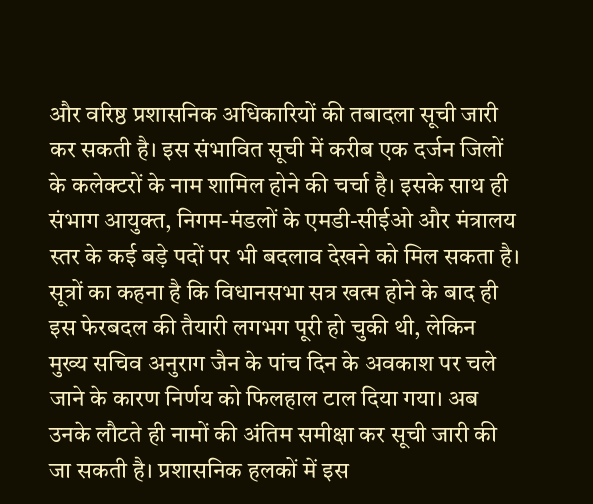और वरिष्ठ प्रशासनिक अधिकारियों की तबादला सूची जारी कर सकती है। इस संभावित सूची में करीब एक दर्जन जिलों के कलेक्टरों के नाम शामिल होने की चर्चा है। इसके साथ ही संभाग आयुक्त, निगम-मंडलों के एमडी-सीईओ और मंत्रालय स्तर के कई बड़े पदों पर भी बदलाव देखने को मिल सकता है।
सूत्रों का कहना है कि विधानसभा सत्र खत्म होने के बाद ही इस फेरबदल की तैयारी लगभग पूरी हो चुकी थी, लेकिन मुख्य सचिव अनुराग जैन के पांच दिन के अवकाश पर चले जाने के कारण निर्णय को फिलहाल टाल दिया गया। अब उनके लौटते ही नामों की अंतिम समीक्षा कर सूची जारी की जा सकती है। प्रशासनिक हलकों में इस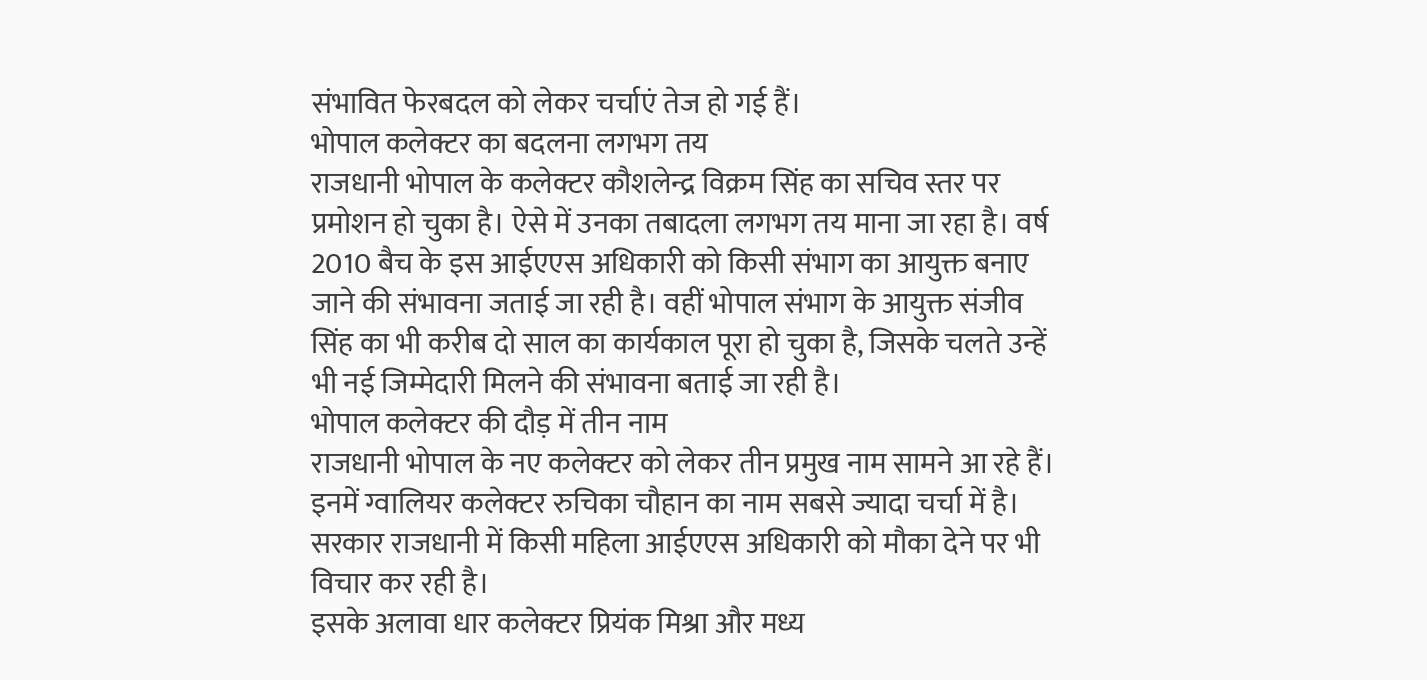संभावित फेरबदल को लेकर चर्चाएं तेज हो गई हैं।
भोपाल कलेक्टर का बदलना लगभग तय
राजधानी भोपाल के कलेक्टर कौशलेन्द्र विक्रम सिंह का सचिव स्तर पर प्रमोशन हो चुका है। ऐसे में उनका तबादला लगभग तय माना जा रहा है। वर्ष 2010 बैच के इस आईएएस अधिकारी को किसी संभाग का आयुक्त बनाए जाने की संभावना जताई जा रही है। वहीं भोपाल संभाग के आयुक्त संजीव सिंह का भी करीब दो साल का कार्यकाल पूरा हो चुका है, जिसके चलते उन्हें भी नई जिम्मेदारी मिलने की संभावना बताई जा रही है।
भोपाल कलेक्टर की दौड़ में तीन नाम
राजधानी भोपाल के नए कलेक्टर को लेकर तीन प्रमुख नाम सामने आ रहे हैं। इनमें ग्वालियर कलेक्टर रुचिका चौहान का नाम सबसे ज्यादा चर्चा में है। सरकार राजधानी में किसी महिला आईएएस अधिकारी को मौका देने पर भी विचार कर रही है।
इसके अलावा धार कलेक्टर प्रियंक मिश्रा और मध्य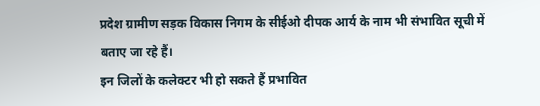प्रदेश ग्रामीण सड़क विकास निगम के सीईओ दीपक आर्य के नाम भी संभावित सूची में बताए जा रहे हैं।
इन जिलों के कलेक्टर भी हो सकते हैं प्रभावित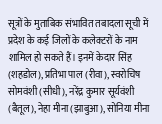सूत्रों के मुताबिक संभावित तबादला सूची में प्रदेश के कई जिलों के कलेक्टरों के नाम शामिल हो सकते हैं। इनमें केदार सिंह (शहडोल), प्रतिभा पाल (रीवा), स्वरोचिष सोमवंशी (सीधी), नरेंद्र कुमार सूर्यवंशी (बैतूल), नेहा मीना (झाबुआ), सोनिया मीना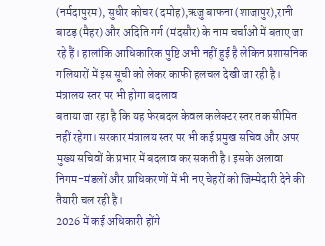(नर्मदापुरम), सुधीर कोचर (दमोह),ऋजु बाफना (शाजापुर),रानी बाटड़ (मैहर) और अदिति गर्ग (मंदसौर) के नाम चर्चाओं में बताए जा रहे हैं। हालांकि आधिकारिक पुष्टि अभी नहीं हुई है लेकिन प्रशासनिक गलियारों में इस सूची को लेकर काफी हलचल देखी जा रही है।
मंत्रालय स्तर पर भी होगा बदलाव
बताया जा रहा है कि यह फेरबदल केवल कलेक्टर स्तर तक सीमित नहीं रहेगा। सरकार मंत्रालय स्तर पर भी कई प्रमुख सचिव और अपर मुख्य सचिवों के प्रभार में बदलाव कर सकती है। इसके अलावा निगम-मंडलों और प्राधिकरणों में भी नए चेहरों को जिम्मेदारी देने की तैयारी चल रही है।
2026 में कई अधिकारी होंगे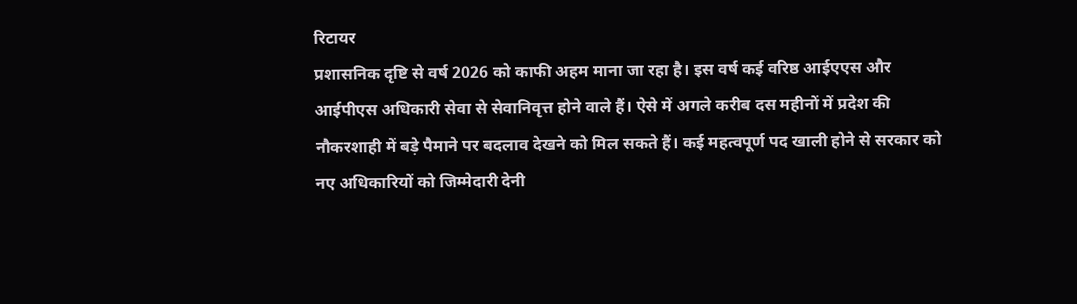रिटायर
प्रशासनिक दृष्टि से वर्ष 2026 को काफी अहम माना जा रहा है। इस वर्ष कई वरिष्ठ आईएएस और आईपीएस अधिकारी सेवा से सेवानिवृत्त होने वाले हैं। ऐसे में अगले करीब दस महीनों में प्रदेश की नौकरशाही में बड़े पैमाने पर बदलाव देखने को मिल सकते हैं। कई महत्वपूर्ण पद खाली होने से सरकार को नए अधिकारियों को जिम्मेदारी देनी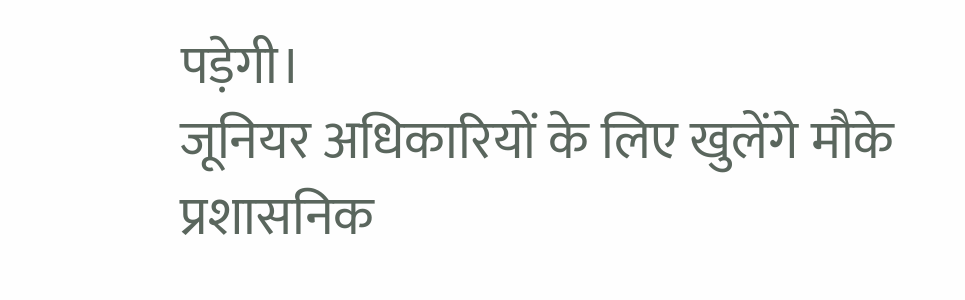पड़ेगी।
जूनियर अधिकारियों के लिए खुलेंगे मौके
प्रशासनिक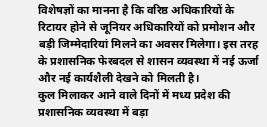विशेषज्ञों का मानना है कि वरिष्ठ अधिकारियों के रिटायर होने से जूनियर अधिकारियों को प्रमोशन और बड़ी जिम्मेदारियां मिलने का अवसर मिलेगा। इस तरह के प्रशासनिक फेरबदल से शासन व्यवस्था में नई ऊर्जा और नई कार्यशैली देखने को मिलती है।
कुल मिलाकर आने वाले दिनों में मध्य प्रदेश की प्रशासनिक व्यवस्था में बड़ा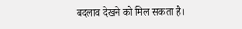बदलाव देखने को मिल सकता है।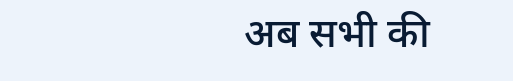अब सभी की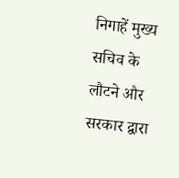निगाहें मुख्य सचिव के लौटने और सरकार द्वारा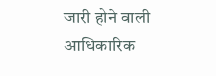जारी होने वाली आधिकारिक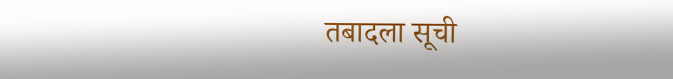तबादला सूची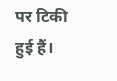पर टिकी हुई हैं।